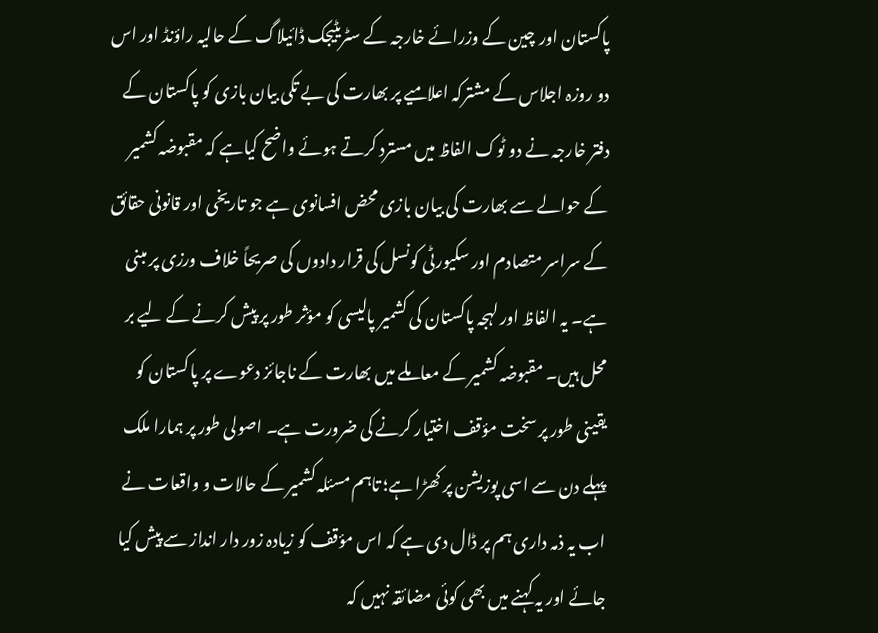پاکستان اور چین کے وزرائے خارجہ کے سٹریٹیجک ڈائیلاگ کے حالیہ راؤنڈ اور اس دو روزہ اجلاس کے مشترکہ اعلامیے پر بھارت کی بے تکی بیان بازی کو پاکستان کے دفتر خارجہ نے دو ٹوک الفاظ میں مسترد کرتے ہوئے واضح کیاہے کہ مقبوضہ کشمیر کے حوالے سے بھارت کی بیان بازی محض افسانوی ہے جو تاریخی اور قانونی حقائق کے سراسر متصادم اور سکیورٹی کونسل کی قرار دادوں کی صریحاً خلاف ورزی پر مبنی ہے۔ یہ الفاظ اور لہجہ پاکستان کی کشمیر پالیسی کو مؤثر طور پر پیش کرنے کے لیے بر محل ہیں۔ مقبوضہ کشمیر کے معاملے میں بھارت کے ناجائز دعوے پر پاکستان کو یقینی طور پر سخت مؤقف اختیار کرنے کی ضرورت ہے۔ اصولی طور پر ہمارا ملک پہلے دن سے اسی پوزیشن پر کھڑا ہے؛ تاہم مسئلہ کشمیر کے حالات و واقعات نے اب یہ ذمہ داری ہم پر ڈال دی ہے کہ اس مؤقف کو زیادہ زور دار انداز سے پیش کیا جائے اور یہ کہنے میں بھی کوئی مضائقہ نہیں کہ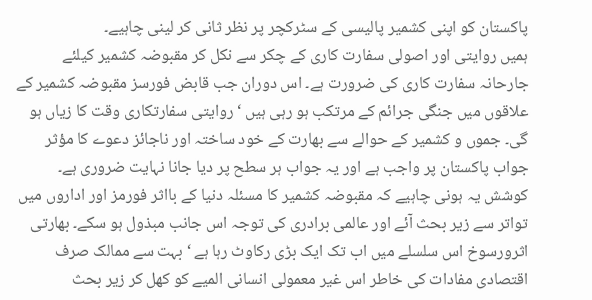پاکستان کو اپنی کشمیر پالیسی کے سٹرکچر پر نظر ثانی کر لینی چاہیے۔
ہمیں روایتی اور اصولی سفارت کاری کے چکر سے نکل کر مقبوضہ کشمیر کیلئے جارحانہ سفارت کاری کی ضرورت ہے۔ اس دوران جب قابض فورسز مقبوضہ کشمیر کے علاقوں میں جنگی جرائم کے مرتکب ہو رہی ہیں ‘ روایتی سفارتکاری وقت کا زیاں ہو گی۔ جموں و کشمیر کے حوالے سے بھارت کے خود ساختہ اور ناجائز دعوے کا مؤثر جواب پاکستان پر واجب ہے اور یہ جواب ہر سطح پر دیا جانا نہایت ضروری ہے۔ کوشش یہ ہونی چاہیے کہ مقبوضہ کشمیر کا مسئلہ دنیا کے بااثر فورمز اور اداروں میں تواتر سے زیر بحث آئے اور عالمی برادری کی توجہ اس جانب مبذول ہو سکے۔ بھارتی اثرورسوخ اس سلسلے میں اب تک ایک بڑی رکاوٹ رہا ہے ‘ بہت سے ممالک صرف اقتصادی مفادات کی خاطر اس غیر معمولی انسانی المیے کو کھل کر زیر بحث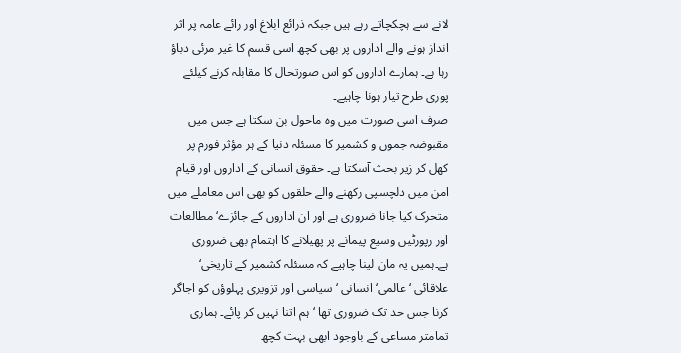لانے سے ہچکچاتے رہے ہیں جبکہ ذرائع ابلاغ اور رائے عامہ پر اثر انداز ہونے والے اداروں پر بھی کچھ اسی قسم کا غیر مرئی دباؤ رہا ہے۔ ہمارے اداروں کو اس صورتحال کا مقابلہ کرنے کیلئے پوری طرح تیار ہونا چاہیے۔
صرف اسی صورت میں وہ ماحول بن سکتا ہے جس میں مقبوضہ جموں و کشمیر کا مسئلہ دنیا کے ہر مؤثر فورم پر کھل کر زیر بحث آسکتا ہے۔ حقوق انسانی کے اداروں اور قیام امن میں دلچسپی رکھنے والے حلقوں کو بھی اس معاملے میں متحرک کیا جانا ضروری ہے اور ان اداروں کے جائزے‘ مطالعات اور رپورٹیں وسیع پیمانے پر پھیلانے کا اہتمام بھی ضروری ہے۔ہمیں یہ مان لینا چاہیے کہ مسئلہ کشمیر کے تاریخی‘ علاقائی ‘ عالمی‘ انسانی ‘ سیاسی اور تزویری پہلوؤں کو اجاگر کرنا جس حد تک ضروری تھا ‘ہم اتنا نہیں کر پائے۔ ہماری تمامتر مساعی کے باوجود ابھی بہت کچھ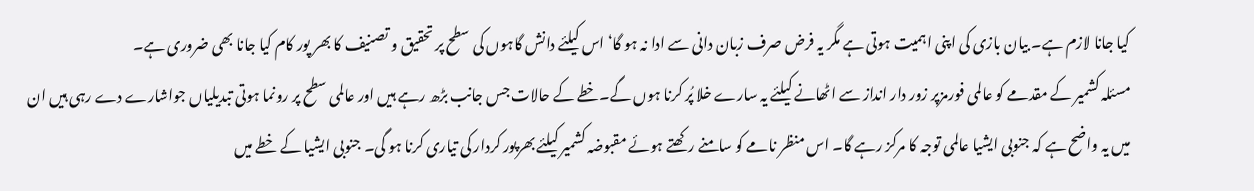کیا جانا لازم ہے۔ بیان بازی کی اپنی اہمیت ہوتی ہے مگر یہ فرض صرف زبان دانی سے ادا نہ ہو گا‘ اس کیلئے دانش گاہوں کی سطح پر تحقیق و تصنیف کا بھر پور کام کیا جانا بھی ضروری ہے۔
مسئلہ کشمیر کے مقدمے کو عالمی فورمزپر زور دار انداز سے اٹھانے کیلئے یہ سارے خلا پُر کرنا ہوں گے۔خطے کے حالات جس جانب بڑھ رہے ہیں اور عالمی سطح پر رونما ہوتی تبدیلیاں جواشارے دے رہی ہیں ان میں یہ واضح ہے کہ جنوبی ایشیا عالمی توجہ کا مرکز رہے گا۔ اس منظر نامے کو سامنے رکھتے ہوئے مقبوضہ کشمیر کیلئے بھرپور کردار کی تیاری کرنا ہو گی۔ جنوبی ایشیا کے خطے میں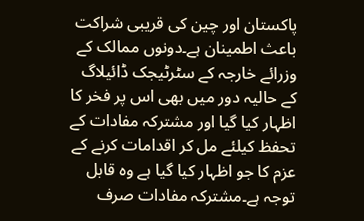پاکستان اور چین کی قریبی شراکت باعث اطمینان ہے۔دونوں ممالک کے وزرائے خارجہ کے سٹرٹیجک ڈائیلاگ کے حالیہ دور میں بھی اس پر فخر کا اظہار کیا گیا اور مشترکہ مفادات کے تحفظ کیلئے مل کر اقدامات کرنے کے عزم کا جو اظہار کیا گیا ہے وہ قابل توجہ ہے۔مشترکہ مفادات صرف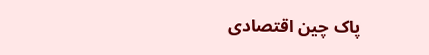پاک چین اقتصادی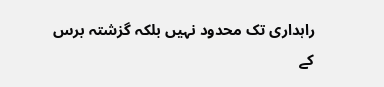راہداری تک محدود نہیں بلکہ گزشتہ برس کے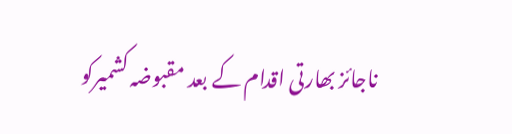ناجائز بھارتی اقدام کے بعد مقبوضہ کشمیرکو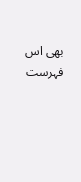بھی اس فہرست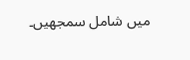میں شامل سمجھیں۔